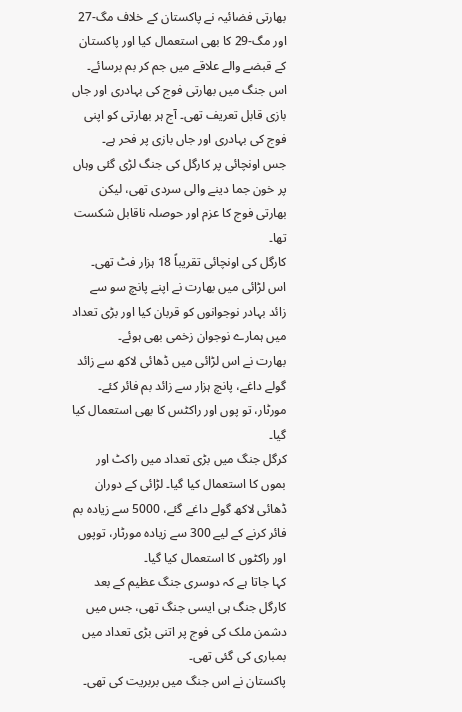بھارتی فضائیہ نے پاکستان کے خلاف مگ-27 اور مگ-29 کا بھی استعمال کیا اور پاکستان کے قبضے والے علاقے میں جم کر بم برسائے۔
اس جنگ میں بھارتی فوج کی بہادری اور جاں بازی قابل تعریف تھی۔ آج ہر بھارتی کو اپنی فوج کی بہادری اور جاں بازی پر فحر ہے۔
جس اونچائی پر کارگل کی جنگ لڑی گئی وہاں پر خون جما دینے والی سردی تھی، لیکن بھارتی فوج کا عزم اور حوصلہ ناقابل شکست تھا۔
کارگل کی اونچائی تقریباً 18 ہزار فٹ تھی۔ اس لڑائی میں بھارت نے اپنے پانچ سو سے زائد بہادر نوجوانوں کو قربان کیا اور بڑی تعداد میں ہمارے نوجوان زخمی بھی ہوئے۔
بھارت نے اس لڑائی میں ڈھائی لاکھ سے زائد گولے داغے، پانچ ہزار سے زائد بم فائر کئے۔ مورٹار، تو پوں اور راکٹس کا بھی استعمال کیا گیا۔
کرگل جنگ میں بڑی تعداد میں راکٹ اور بموں کا استعمال کیا گیا۔ لڑائی کے دوران ڈھائی لاکھ گولے داغے گئے، 5000 سے زیادہ بم فائر کرنے کے لیے 300 سے زیادہ مورٹار، توپوں اور راکٹوں کا استعمال کیا گیا۔
کہا جاتا ہے کہ دوسری جنگ عظیم کے بعد کارگل جنگ ہی ایسی جنگ تھی، جس میں دشمن ملک کی فوج پر اتنی بڑی تعداد میں بمباری کی گئی تھی۔
پاکستان نے اس جنگ میں بربریت کی تھی۔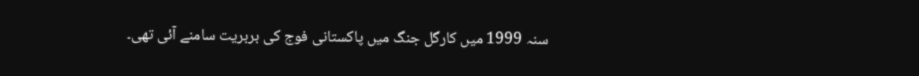سنہ 1999 میں کارگل جنگ میں پاکستانی فوج کی بربریت سامنے آئی تھی۔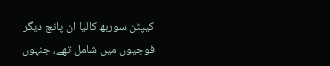کیپٹن سوربھ کالیا ان پانچ دیگر فوجیوں میں شامل تھے، جنہوں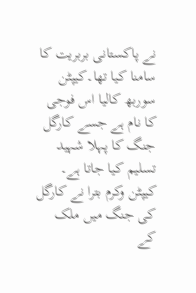نے پاکستانی بربریت کا سامنا کیا تھا۔کیپٹن سوربھ کالیا اس فوجی کا نام ہے جسے کارگل جنگ کا پہلا شہید تسلیم کیا جاتا ہے۔
کیپٹن وکرم بترا نے کارگل کی جنگ میں ملک کے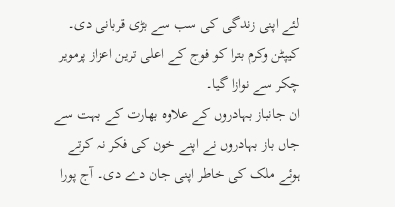لئے اپنی زندگی کی سب سے بڑی قربانی دی۔ کیپٹن وکرم بترا کو فوج کے اعلی ترین اعزاز پرمویر چکر سے نوازا گیا۔
ان جانباز بہادروں کے علاوہ بھارت کے بہت سے جاں باز بہادروں نے اپنے خون کی فکر نہ کرتے ہوئے ملک کی خاطر اپنی جان دے دی۔ آج پورا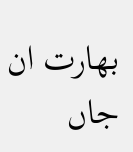بھارت ان جاں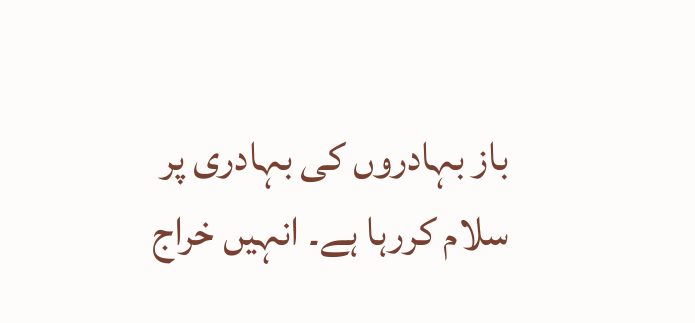باز بہادروں کی بہادری پر سلام کررہا ہے۔ انہیں خراج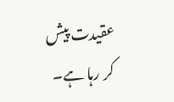عقیدت پیش کر رہا ہے۔